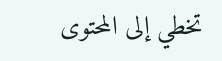تخطي إلى المحتوى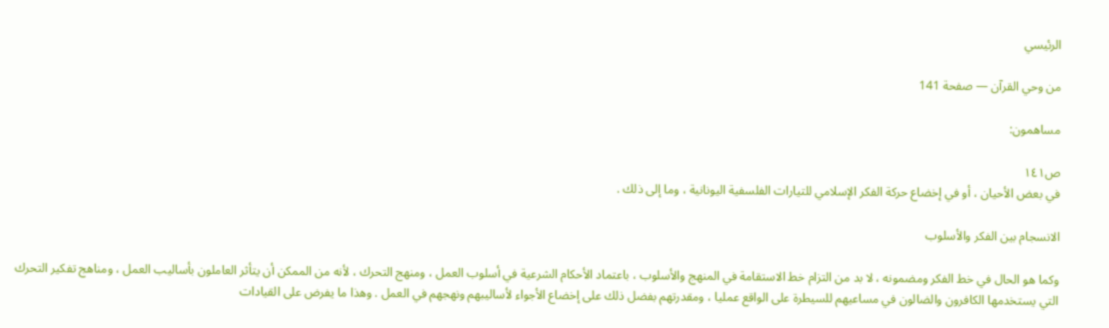الرئيسي

من وحي القرآن — صفحة 141

مساهمون:

ص١٤١
في بعض الأحيان ، أو في إخضاع حركة الفكر الإسلامي للتيارات الفلسفية اليونانية ، وما إلى ذلك .

الانسجام بين الفكر والأسلوب

وكما هو الحال في خط الفكر ومضمونه ، لا بد من التزام خط الاستقامة في المنهج والأسلوب ، باعتماد الأحكام الشرعية في أسلوب العمل ، ومنهج التحرك ، لأنه من الممكن أن يتأثر العاملون بأساليب العمل ، ومناهج تفكير التحرك التي يستخدمها الكافرون والضالون في مساعيهم للسيطرة على الواقع عمليا ، ومقدرتهم بفضل ذلك على إخضاع الأجواء لأساليبهم ونهجهم في العمل . وهذا ما يفرض على القيادات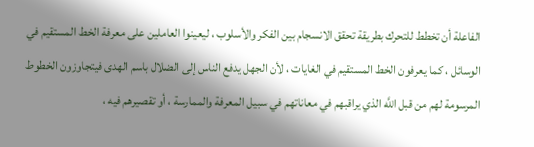الفاعلة أن تخطط للتحرك بطريقة تحقق الانسجام بين الفكر والأسلوب ، ليعينوا العاملين على معرفة الخط المستقيم في الوسائل ، كما يعرفون الخط المستقيم في الغايات ، لأن الجهل يدفع الناس إلى الضلال باسم الهدى فيتجاوزون الخطوط المرسومة لهم من قبل اللَّه الذي يراقبهم في معاناتهم في سبيل المعرفة والممارسة ، أو تقصيرهم فيه ،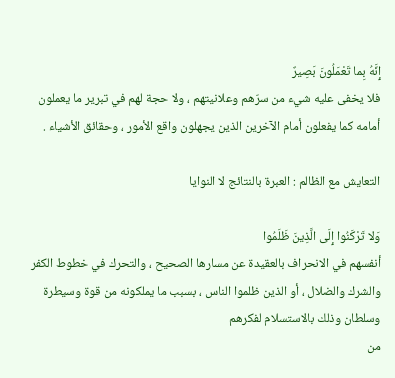إِنَّهُ بِما تَعْمَلُونَ بَصِيرٌ
فلا يخفى عليه شيء من سرّهم وعلانيتهم ، ولا حجة لهم في تبرير ما يعملون أمامه كما يفعلون أمام الآخرين الذين يجهلون واقع الأمور ، وحقائق الأشياء .

التعايش مع الظالم : العبرة بالنتائج لا النوايا

وَلا تَرْكَنُوا إِلَى الَّذِينَ ظَلَمُوا
أنفسهم في الانحراف بالعقيدة عن مسارها الصحيح ، والتحرك في خطوط الكفر والشرك والضلال ، أو الذين ظلموا الناس ، بسبب ما يملكونه من قوة وسيطرة وسلطان وذلك بالاستسلام لفكرهم
من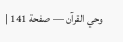وحي القرآن — صفحة 141 |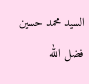السيد محمد حسين فضل الله